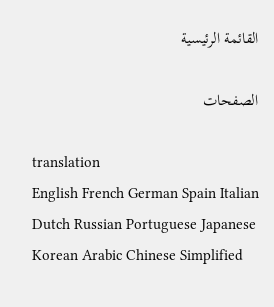القائمة الرئيسية

الصفحات

translation
English French German Spain Italian Dutch Russian Portuguese Japanese Korean Arabic Chinese Simplified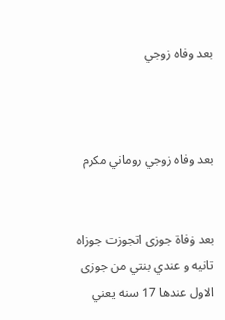بعد وفاه زوجي



بعد وفاه زوجي روماني مكرم


بعد ۏفاة جوزى اتجوزت جوزاه تانيه و عندي بنتي من جوزى الاول عندها 17 سنه يعني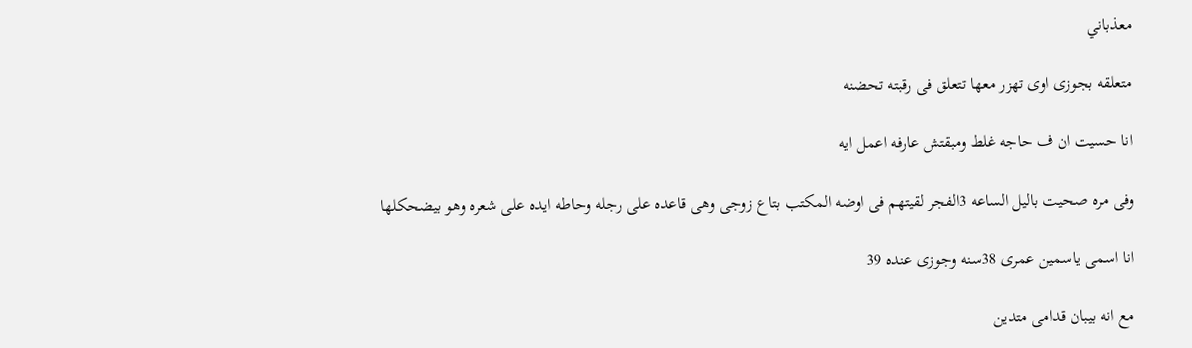معذباني

متعلقه بجوزى اوى تهزر معها تتعلق فى رقبته تحضنه

انا حسيت ان ف حاجه غلط ومبقتش عارفه اعمل ايه

وفى مره صحيت باليل الساعه 3الفجر لقيتهم فى اوضه المكتب بتاع زوجى وهى قاعده على رجله وحاطه ايده على شعره وهو بيضحكلها

انا اسمى ياسمين عمرى 38سنه وجوزى عنده 39

مع انه بيبان قدامى متدين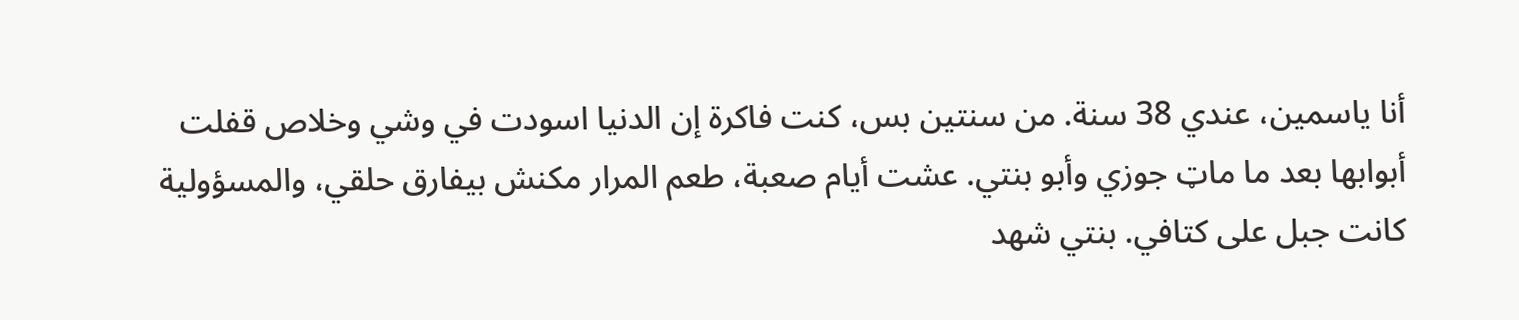أنا ياسمين، عندي 38 سنة. من سنتين بس، كنت فاكرة إن الدنيا اسودت في وشي وخلاص قفلت أبوابها بعد ما ماټ جوزي وأبو بنتي. عشت أيام صعبة، طعم المرار مكنش بيفارق حلقي، والمسؤولية كانت جبل على كتافي. بنتي شهد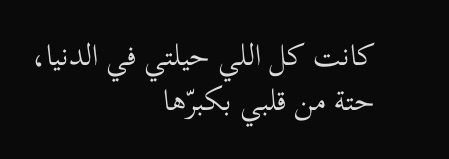كانت كل اللي حيلتي في الدنيا، حتة من قلبي بكبرّها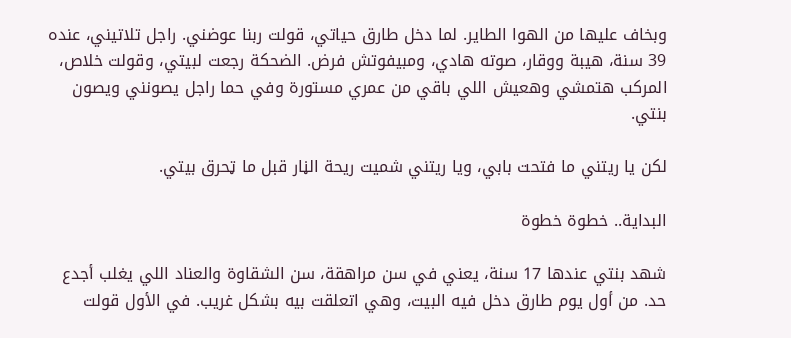وبخاف عليها من الهوا الطاير. لما دخل طارق حياتي، قولت ربنا عوضني. راجل تلاتيني، عنده 39 سنة، هيبة ووقار، صوته هادي، ومبيفوتش فرض. الضحكة رجعت لبيتي، وقولت خلاص، المركب هتمشي وهعيش اللي باقي من عمري مستورة وفي حما راجل يصونني ويصون بنتي.

لكن يا ريتني ما فتحت بابي، ويا ريتني شميت ريحة الڼار قبل ما ټحرق بيتي.

البداية.. خطوة خطوة

شهد بنتي عندها 17 سنة، يعني في سن مراهقة، سن الشقاوة والعناد اللي يغلب أجدع حد. من أول يوم طارق دخل فيه البيت، وهي اتعلقت بيه بشكل غريب. في الأول قولت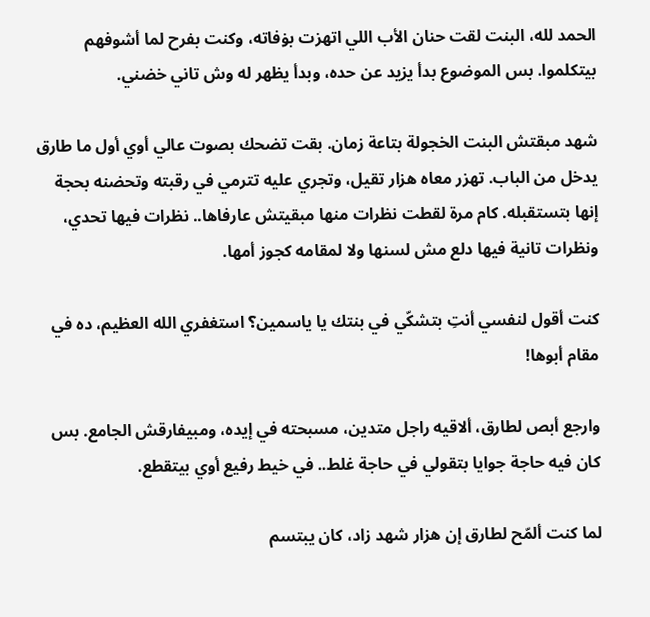الحمد لله، البنت لقت حنان الأب اللي اتهزت بۏفاته، وكنت بفرح لما أشوفهم بيتكلموا. بس الموضوع بدأ يزيد عن حده، وبدأ يظهر له وش تاني خضني.

شهد مبقتش البنت الخجولة بتاعة زمان. بقت تضحك بصوت عالي أوي أول ما طارق يدخل من الباب. تهزر معاه هزار تقيل، وتجري عليه تترمي في رقبته وتحضنه بحجة إنها بتستقبله. كام مرة لقطت نظرات منها مبقيتش عارفاها.. نظرات فيها تحدي، ونظرات تانية فيها دلع مش لسنها ولا لمقامه كجوز أمها.

كنت أقول لنفسي أنتِ بتشكّي في بنتك يا ياسمين؟ استغفري الله العظيم، ده في مقام أبوها!

وارجع أبص لطارق، ألاقيه راجل متدين، مسبحته في إيده، ومبيفارقش الجامع. بس كان فيه حاجة جوايا بتقولي في حاجة غلط.. في خيط رفيع أوي بيتقطع.

لما كنت ألمّح لطارق إن هزار شهد زاد، كان يبتسم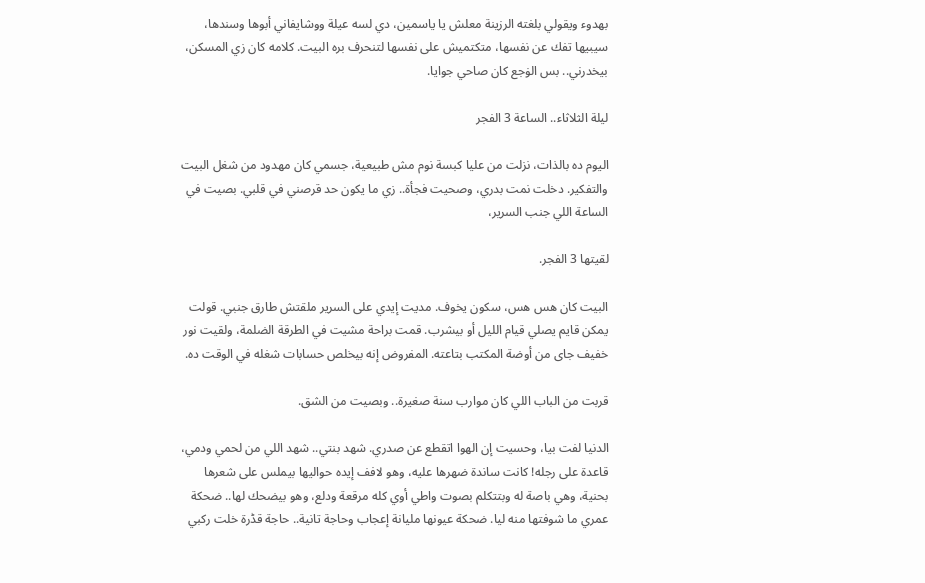بهدوء ويقولي بلغته الرزينة معلش يا ياسمين، دي لسه عيلة ووشايفاني أبوها وسندها، سيبيها تفك عن نفسها، متكتميش على نفسها لتنحرف بره البيت. كلامه كان زي المسكن، بيخدرني.. بس الۏجع كان صاحي جوايا.

ليلة الثلاثاء.. الساعة 3 الفجر

اليوم ده بالذات، نزلت من عليا كبسة نوم مش طبيعية، جسمي كان مهدود من شغل البيت والتفكير. دخلت نمت بدري، وصحيت فجأة.. زي ما يكون حد قرصني في قلبي. بصيت في الساعة اللي جنب السرير،

لقيتها 3 الفجر.

البيت كان هس هس، سكون يخوف. مديت إيدي على السرير ملقتش طارق جنبي. قولت يمكن قايم يصلي قيام الليل أو بيشرب. قمت براحة مشيت في الطرقة الضلمة، ولقيت نور خفيف جاى من أوضة المكتب بتاعته. المفروض إنه بيخلص حسابات شغله في الوقت ده.

قربت من الباب اللي كان موارب سنة صغيرة.. وبصيت من الشق.

الدنيا لفت بيا، وحسيت إن الهوا اتقطع عن صدري. شهد بنتي.. شهد اللي من لحمي ودمي، قاعدة على رجله! كانت ساندة ضهرها عليه، وهو لافف إيده حواليها بيملس على شعرها بحنية، وهي باصة له وبتتكلم بصوت واطي أوي كله مرقعة ودلع، وهو بيضحك لها.. ضحكة عمري ما شوفتها منه ليا. ضحكة عيونها مليانة إعجاب وحاجة تانية.. حاجة قڈرة خلت ركبي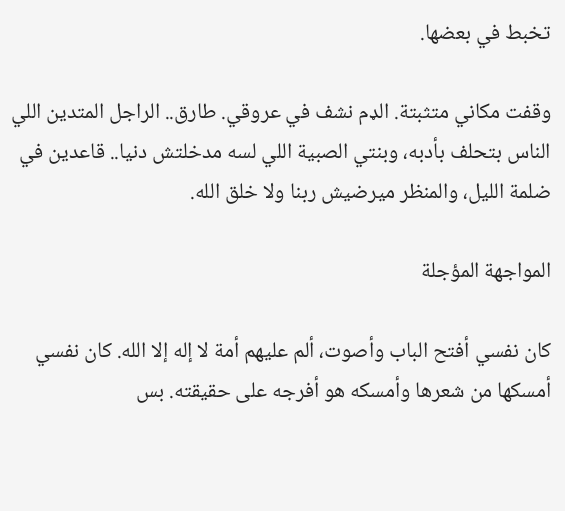تخبط في بعضها.

وقفت مكاني متثبتة. الډم نشف في عروقي. طارق.. الراجل المتدين اللي الناس بتحلف بأدبه، وبنتي الصبية اللي لسه مدخلتش دنيا.. قاعدين في ضلمة الليل، والمنظر ميرضيش ربنا ولا خلق الله.

المواجهة المؤجلة

كان نفسي أفتح الباب وأصوت، ألم عليهم أمة لا إله إلا الله. كان نفسي أمسكها من شعرها وأمسكه هو أفرجه على حقيقته. بس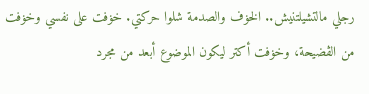رجلي مالتشيلتنيش.. الخۏف والصدمة شلوا حركتي. خۏفت على نفسي وخۏفت من الڤضيحة، وخۏفت أكتر ليكون الموضوع أبعد من مجرد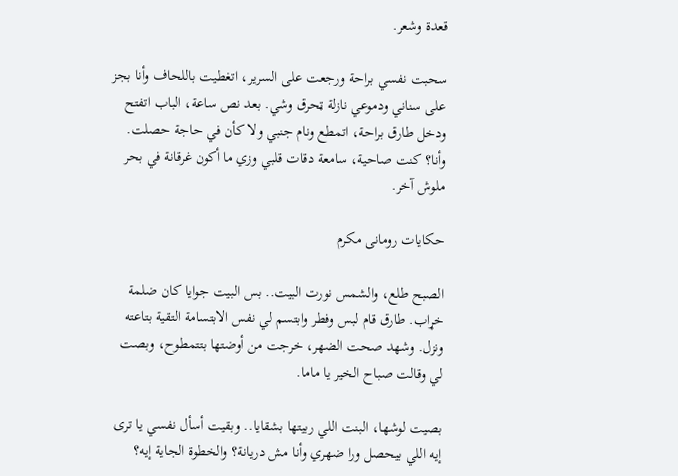قعدة وشعر.

سحبت نفسي براحة ورجعت على السرير، اتغطيت باللحاف وأنا بجز على سناني ودموعي نازلة ټحرق وشي. بعد نص ساعة، الباب اتفتح ودخل طارق براحة، اتمطع ونام جنبي ولا كأن في حاجة حصلت. وأنا؟ كنت صاحية، سامعة دقات قلبي وزي ما أكون غرقانة في بحر ملوش آخر.

حكايات رومانى مكرم

الصبح طلع، والشمس نورت البيت.. بس البيت جوايا كان ضلمة خړاب. طارق قام لبس وفطر وابتسم لي نفس الابتسامة التقية بتاعته ونزل. وشهد صحت الضهر، خرجت من أوضتها بتتمطوح، وبصت لي وقالت صباح الخير يا ماما.

بصيت لوشها، البنت اللي ربيتها بشقايا.. وبقيت أسأل نفسي يا ترى إيه اللي بيحصل ورا ضهري وأنا مش دريانة؟ والخطوة الجاية إيه؟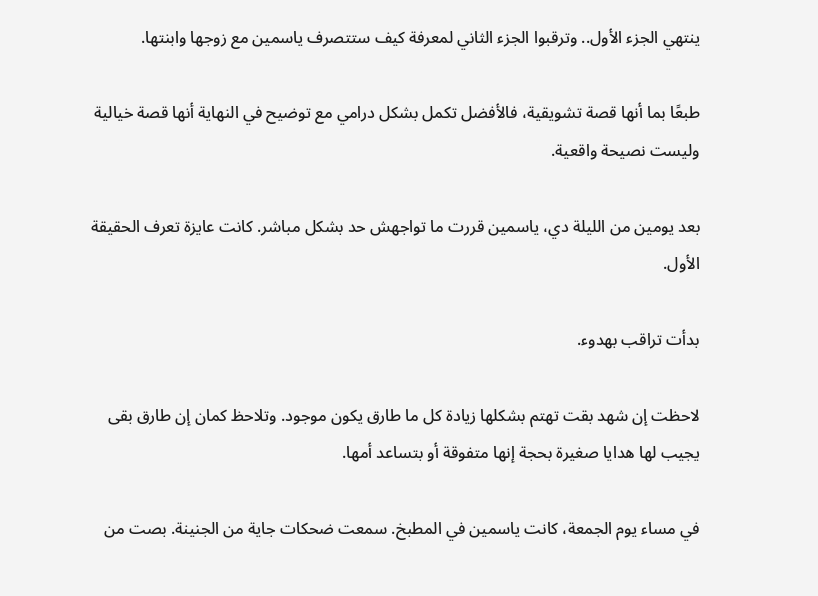ينتهي الجزء الأول.. وترقبوا الجزء الثاني لمعرفة كيف ستتصرف ياسمين مع زوجها وابنتها.

طبعًا بما أنها قصة تشويقية، فالأفضل تكمل بشكل درامي مع توضيح في النهاية أنها قصة خيالية وليست نصيحة واقعية.

بعد يومين من الليلة دي، ياسمين قررت ما تواجهش حد بشكل مباشر. كانت عايزة تعرف الحقيقة الأول.

بدأت تراقب بهدوء.

لاحظت إن شهد بقت تهتم بشكلها زيادة كل ما طارق يكون موجود. وتلاحظ كمان إن طارق بقى يجيب لها هدايا صغيرة بحجة إنها متفوقة أو بتساعد أمها.

في مساء يوم الجمعة، كانت ياسمين في المطبخ. سمعت ضحكات جاية من الجنينة. بصت من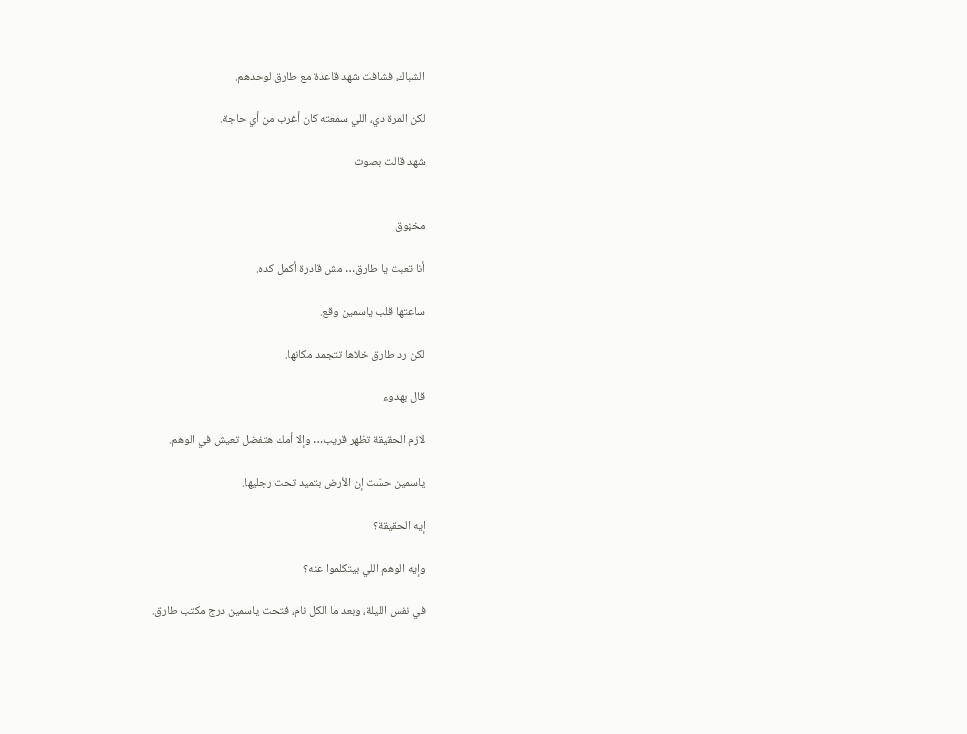الشباك، فشافت شهد قاعدة مع طارق لوحدهم.

لكن المرة دي، اللي سمعته كان أغرب من أي حاجة.

شهد قالت بصوت


مخڼوق

أنا تعبت يا طارق… مش قادرة أكمل كده.

ساعتها قلب ياسمين وقع.

لكن رد طارق خلاها تتجمد مكانها.

قال بهدوء

لازم الحقيقة تظهر قريب… وإلا أمك هتفضل تعيش في الوهم.

ياسمين حسّت إن الأرض بتميد تحت رجليها.

إيه الحقيقة؟

وإيه الوهم اللي بيتكلموا عنه؟

في نفس الليلة، وبعد ما الكل نام، فتحت ياسمين درج مكتب طارق.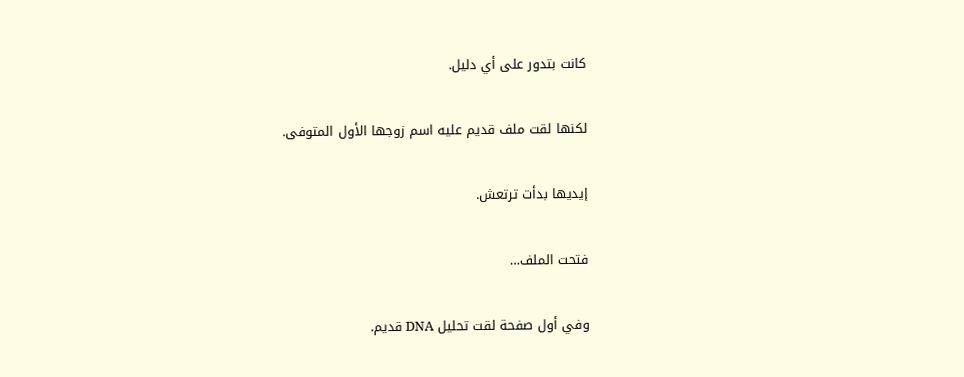كانت بتدور على أي دليل.

لكنها لقت ملف قديم عليه اسم زوجها الأول المتوفى.

إيديها بدأت ترتعش.

فتحت الملف…

وفي أول صفحة لقت تحليل DNA قديم.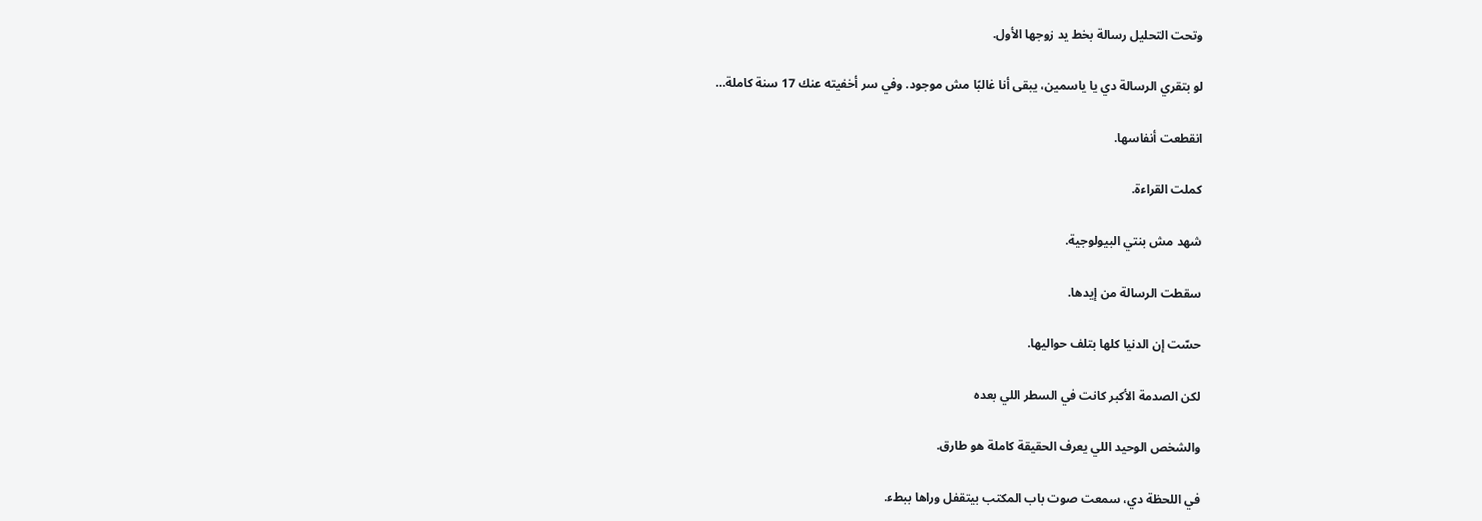وتحت التحليل رسالة بخط يد زوجها الأول.

لو بتقري الرسالة دي يا ياسمين، يبقى أنا غالبًا مش موجود. وفي سر أخفيته عنك 17 سنة كاملة…

انقطعت أنفاسها.

كملت القراءة.

شهد مش بنتي البيولوجية.

سقطت الرسالة من إيدها.

حسّت إن الدنيا كلها بتلف حواليها.

لكن الصدمة الأكبر كانت في السطر اللي بعده

والشخص الوحيد اللي يعرف الحقيقة كاملة هو طارق.

في اللحظة دي، سمعت صوت باب المكتب بيتقفل وراها ببطء.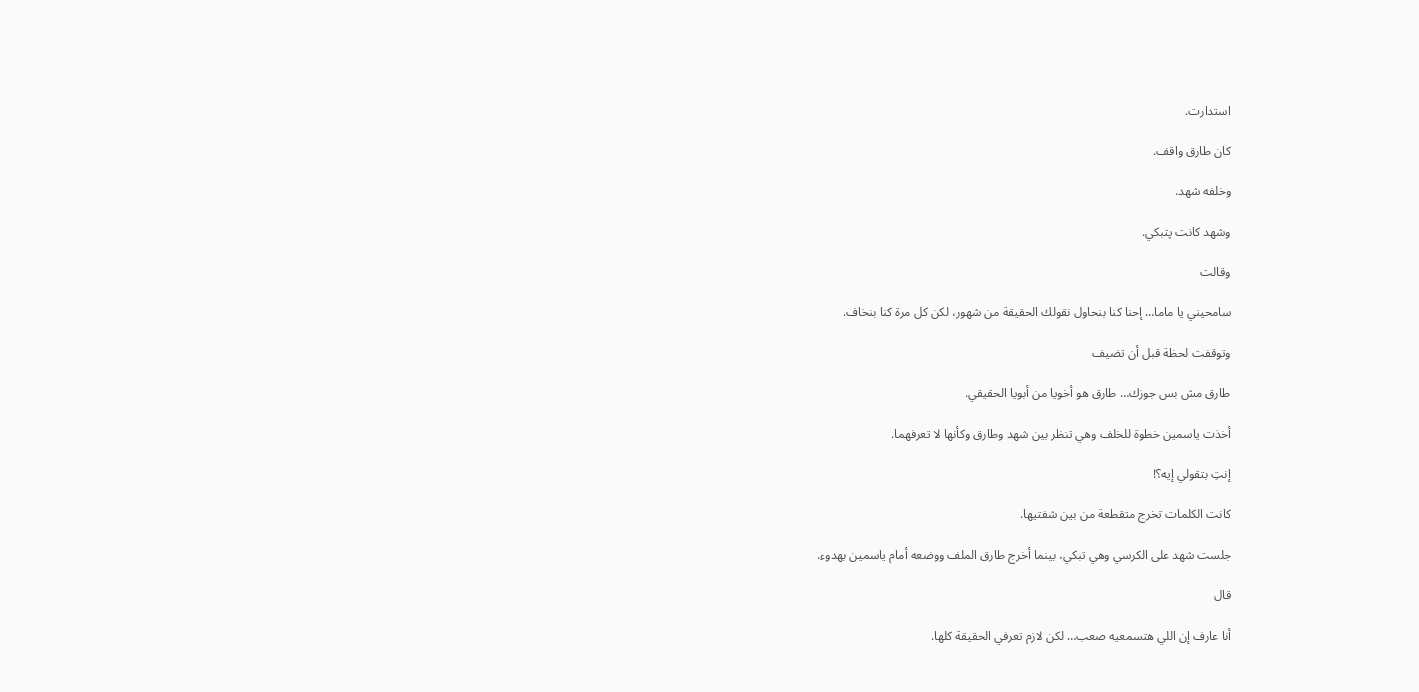استدارت.

كان طارق واقف.

وخلفه شهد.

وشهد كانت پتبكي.

وقالت

سامحيني يا ماما… إحنا كنا بنحاول نقولك الحقيقة من شهور، لكن كل مرة كنا بنخاف.

وتوقفت لحظة قبل أن تضيف

طارق مش بس جوزك… طارق هو أخويا من أبويا الحقيقي.

أخذت ياسمين خطوة للخلف وهي تنظر بين شهد وطارق وكأنها لا تعرفهما.

إنتِ بتقولي إيه؟!

كانت الكلمات تخرج متقطعة من بين شفتيها.

جلست شهد على الكرسي وهي تبكي، بينما أخرج طارق الملف ووضعه أمام ياسمين بهدوء.

قال

أنا عارف إن اللي هتسمعيه صعب… لكن لازم تعرفي الحقيقة كلها.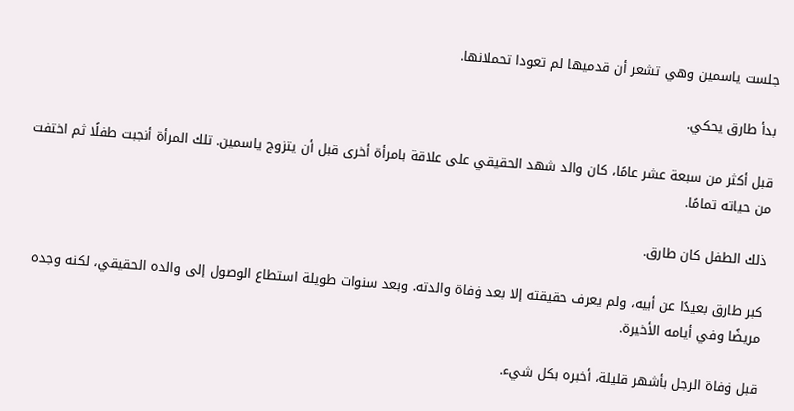جلست ياسمين وهي تشعر أن قدميها لم تعودا تحملانها.

بدأ طارق يحكي.

قبل أكثر من سبعة عشر عامًا، كان والد شهد الحقيقي على علاقة بامرأة أخرى قبل أن يتزوج ياسمين. تلك المرأة أنجبت طفلًا ثم اختفت من حياته تمامًا.

ذلك الطفل كان طارق.

كبر طارق بعيدًا عن أبيه، ولم يعرف حقيقته إلا بعد ۏفاة والدته. وبعد سنوات طويلة استطاع الوصول إلى والده الحقيقي، لكنه وجده مريضًا وفي أيامه الأخيرة.

قبل ۏفاة الرجل بأشهر قليلة، أخبره بكل شيء.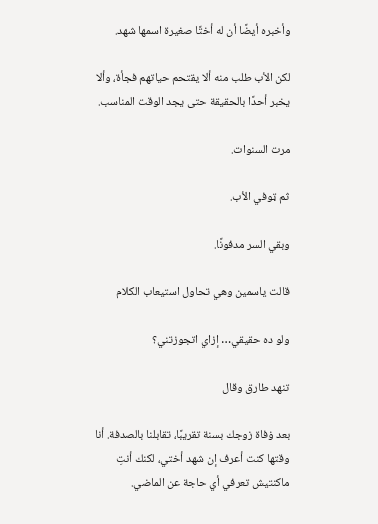وأخبره أيضًا أن له أختًا صغيرة اسمها شهد.

لكن الأب طلب منه ألا يقتحم حياتهم فجأة، وألا يخبر أحدًا بالحقيقة حتى يجد الوقت المناسب.

مرت السنوات.

ثم ټوفي الأب.

وبقي السر مدفونًا.

قالت ياسمين وهي تحاول استيعاب الكلام

ولو ده حقيقي… إزاي اتجوزتني؟

تنهد طارق وقال

بعد ۏفاة زوجك بسنة تقريبًا، تقابلنا بالصدفة. أنا وقتها كنت أعرف إن شهد أختي، لكنك أنتِ ماكنتيش تعرفي أي حاجة عن الماضي.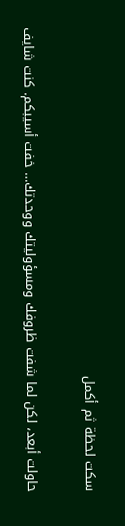سكت لحظة ثم أكمل

حاولت أبعد، لكن لما شفت ظروفك ومسؤوليتك ووحدتك… خفت أسيبكم. كنت شايف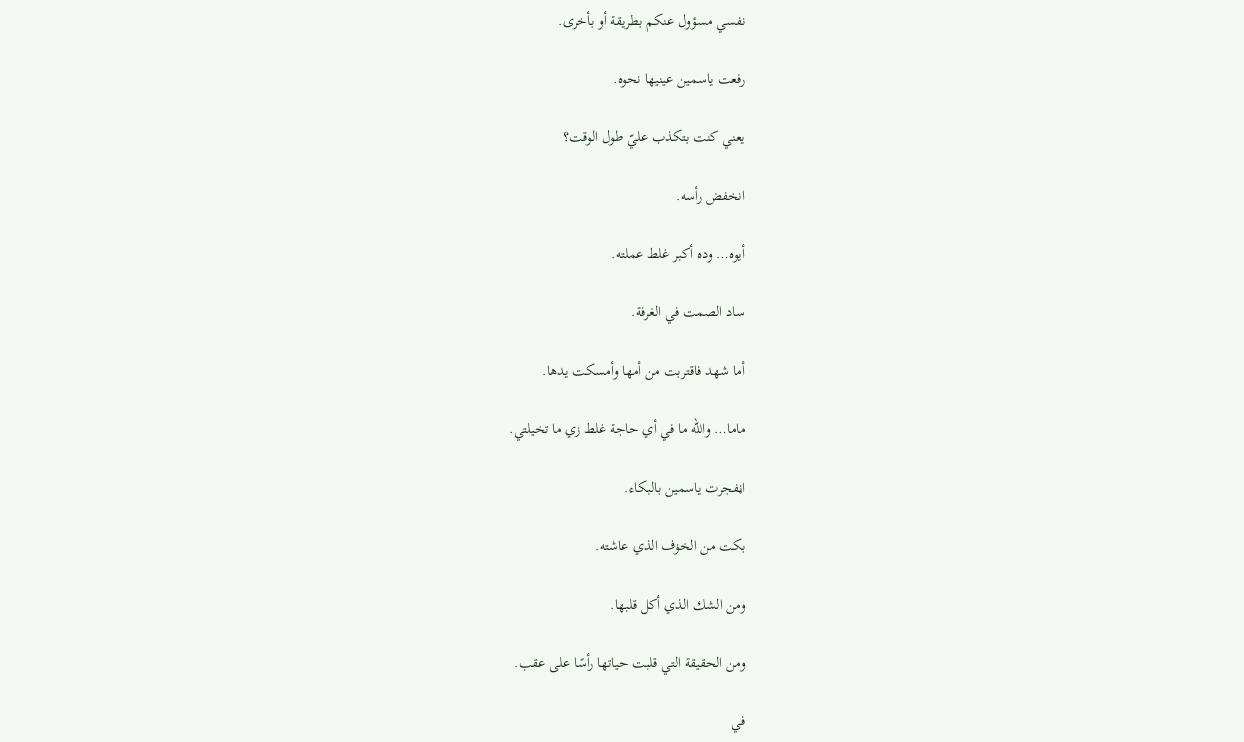نفسي مسؤول عنكم بطريقة أو بأخرى.

رفعت ياسمين عينيها نحوه.

يعني كنت بتكذب عليّ طول الوقت؟

انخفض رأسه.

أيوه… وده أكبر غلط عملته.

ساد الصمت في الغرفة.

أما شهد فاقتربت من أمها وأمسكت يدها.

ماما… والله ما في أي حاجة غلط زي ما تخيلتي.

اڼفجرت ياسمين بالبكاء.

بكت من الخۏف الذي عاشته.

ومن الشك الذي أكل قلبها.

ومن الحقيقة التي قلبت حياتها رأسًا على عقب.

في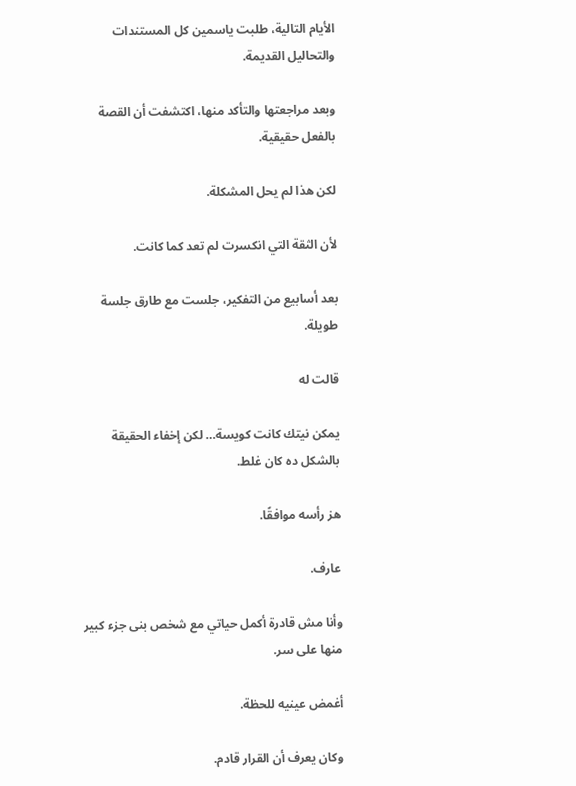الأيام التالية، طلبت ياسمين كل المستندات والتحاليل القديمة.

وبعد مراجعتها والتأكد منها، اكتشفت أن القصة بالفعل حقيقية.

لكن هذا لم يحل المشكلة.

لأن الثقة التي انكسرت لم تعد كما كانت.

بعد أسابيع من التفكير، جلست مع طارق جلسة طويلة.

قالت له

يمكن نيتك كانت كويسة… لكن إخفاء الحقيقة بالشكل ده كان غلط.

هز رأسه موافقًا.

عارف.

وأنا مش قادرة أكمل حياتي مع شخص بنى جزء كبير منها على سر.

أغمض عينيه للحظة.

وكان يعرف أن القرار قادم.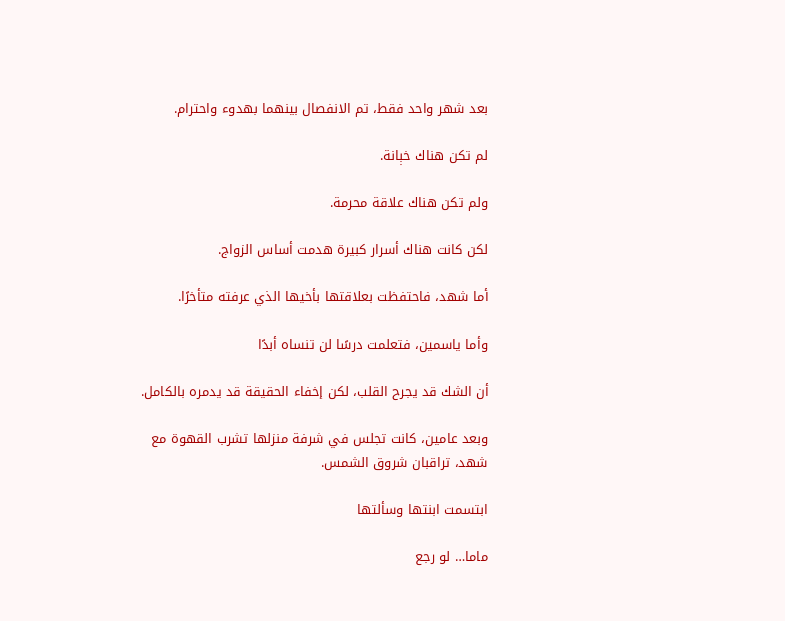بعد شهر واحد فقط، تم الانفصال بينهما بهدوء واحترام.

لم تكن هناك خېانة.

ولم تكن هناك علاقة محرمة.

لكن كانت هناك أسرار كبيرة هدمت أساس الزواج.

أما شهد، فاحتفظت بعلاقتها بأخيها الذي عرفته متأخرًا.

وأما ياسمين، فتعلمت درسًا لن تنساه أبدًا

أن الشك قد يجرح القلب، لكن إخفاء الحقيقة قد يدمره بالكامل.

وبعد عامين، كانت تجلس في شرفة منزلها تشرب القهوة مع شهد، تراقبان شروق الشمس.

ابتسمت ابنتها وسألتها

ماما… لو رجع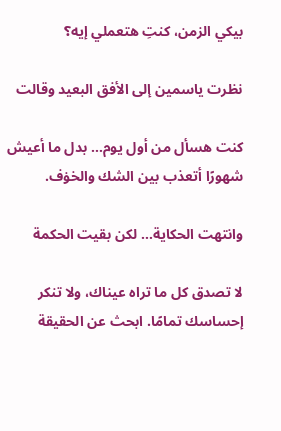بيكي الزمن، كنتِ هتعملي إيه؟

نظرت ياسمين إلى الأفق البعيد وقالت

كنت هسأل من أول يوم… بدل ما أعيش شهورًا أتعذب بين الشك والخۏف.

وانتهت الحكاية… لكن بقيت الحكمة

لا تصدق كل ما تراه عيناك، ولا تنكر إحساسك تمامًا. ابحث عن الحقيقة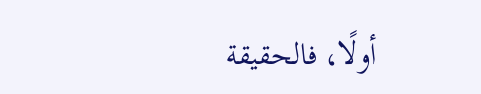أولًا، فالحقيقة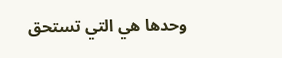وحدها هي التي تستحق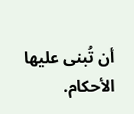أن تُبنى عليها الأحكام.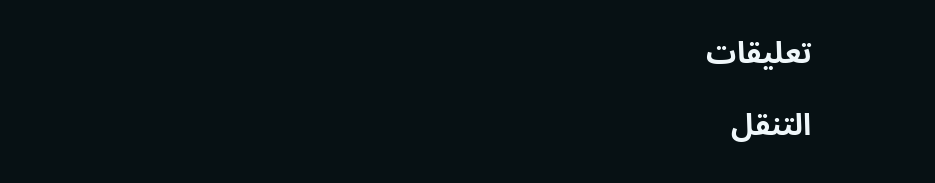تعليقات

التنقل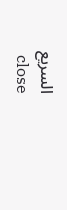السريع
    close